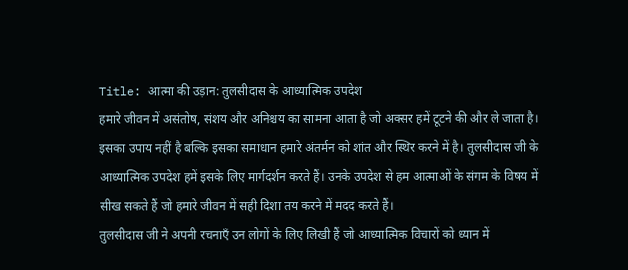Title: आत्मा की उड़ान: तुलसीदास के आध्यात्मिक उपदेश
हमारे जीवन में असंतोष, संशय और अनिश्चय का सामना आता है जो अक्सर हमें टूटने की और ले जाता है। इसका उपाय नहीं है बल्कि इसका समाधान हमारे अंतर्मन को शांत और स्थिर करने में है। तुलसीदास जी के आध्यात्मिक उपदेश हमें इसके लिए मार्गदर्शन करते हैं। उनके उपदेश से हम आत्माओं के संगम के विषय में सीख सकते हैं जो हमारे जीवन में सही दिशा तय करने में मदद करते हैं।
तुलसीदास जी ने अपनी रचनाएँ उन लोगों के लिए लिखी हैं जो आध्यात्मिक विचारों को ध्यान में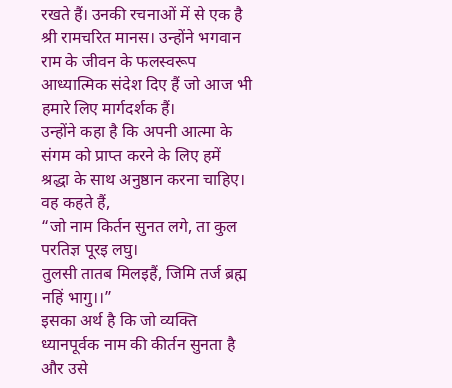रखते हैं। उनकी रचनाओं में से एक है श्री रामचरित मानस। उन्होंने भगवान राम के जीवन के फलस्वरूप आध्यात्मिक संदेश दिए हैं जो आज भी हमारे लिए मार्गदर्शक हैं।
उन्होंने कहा है कि अपनी आत्मा के संगम को प्राप्त करने के लिए हमें श्रद्धा के साथ अनुष्ठान करना चाहिए। वह कहते हैं,
“जो नाम किर्तन सुनत लगे, ता कुल परतिज्ञ पूरइ लघु।
तुलसी तातब मिलइहैं, जिमि तर्ज ब्रह्म नहिं भागु।।”
इसका अर्थ है कि जो व्यक्ति ध्यानपूर्वक नाम की कीर्तन सुनता है और उसे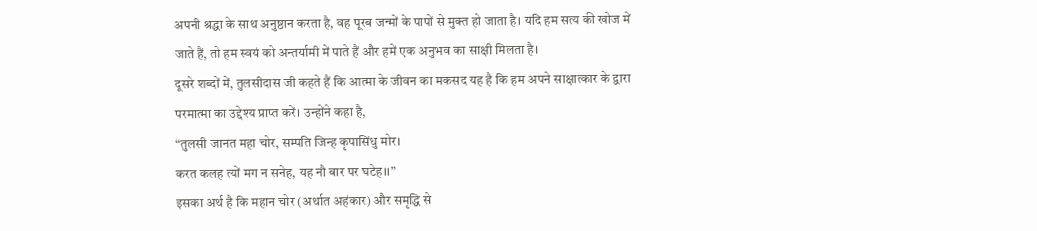अपनी श्रद्धा के साथ अनुष्ठान करता है, वह पूरब जन्मों के पापों से मुक्त हो जाता है। यदि हम सत्य की खोज में जाते हैं, तो हम स्वयं को अन्तर्यामी में पाते हैं और हमें एक अनुभव का साक्षी मिलता है।
दूसरे शब्दों में, तुलसीदास जी कहते हैं कि आत्मा के जीवन का मकसद यह है कि हम अपने साक्षात्कार के द्वारा परमात्मा का उद्देश्य प्राप्त करें। उन्होंने कहा है,
“तुलसी जानत महा चोर, सम्पति जिन्ह कृपासिंधु मोर।
करत कलह त्यों मग न सनेह, यह नौ बार पर घटेह।।”
इसका अर्थ है कि महान चोर (अर्थात अहंकार) और समृद्धि से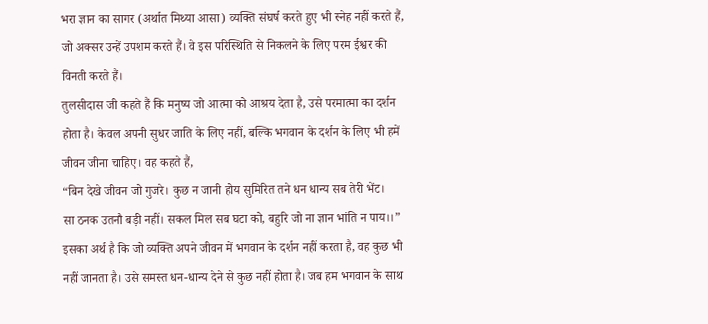भरा ज्ञान का सागर (अर्थात मिथ्या आसा) व्यक्ति संघर्ष करते हुए भी स्नेह नहीं करते हैं, जो अक्सर उन्हें उपशम करते हैं। वे इस परिस्थिति से निकलने के लिए परम ईश्वर की विनती करते हैं।
तुलसीदास जी कहते हैं कि मनुष्य जो आत्मा को आश्रय देता है, उसे परमात्मा का दर्शन होता है। केवल अपनी सुधर जाति के लिए नहीं, बल्कि भगवान के दर्शन के लिए भी हमें जीवन जीना चाहिए। वह कहते हैं,
“बिन देखे जीवन जो गुजरे। कुछ न जानी होय सुमिरित तने धन धान्य सब तेरी भेंट।
सा ठनक उतनौ बड़ी नहीं। सकल मिल सब घटा को, बहुरि जो ना ज्ञान भांति न पाय।।”
इसका अर्थ है कि जो व्यक्ति अपने जीवन में भगवान के दर्शन नहीं करता है, वह कुछ भी नहीं जानता है। उसे समस्त धन-धान्य देने से कुछ नहीं होता है। जब हम भगवान के साथ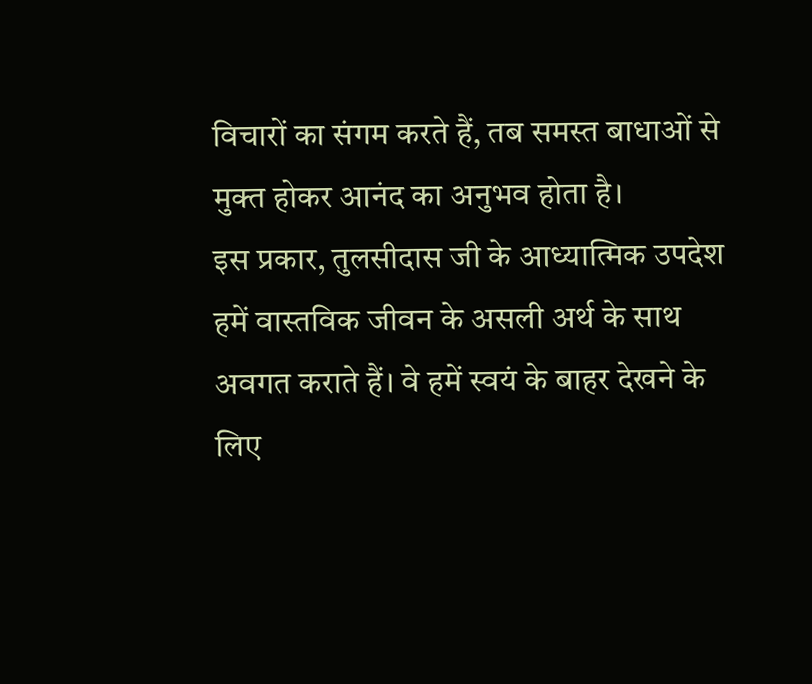विचारों का संगम करते हैं, तब समस्त बाधाओं से मुक्त होकर आनंद का अनुभव होता है।
इस प्रकार, तुलसीदास जी के आध्यात्मिक उपदेश हमें वास्तविक जीवन के असली अर्थ के साथ अवगत कराते हैं। वे हमें स्वयं के बाहर देखने के लिए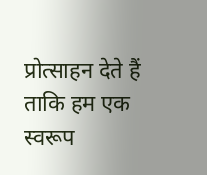प्रोत्साहन देते हैं ताकि हम एक स्वरूप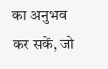का अनुभव कर सकें, जो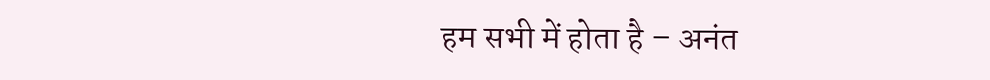हम सभी में होता है – अनंत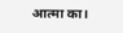आत्मा का।